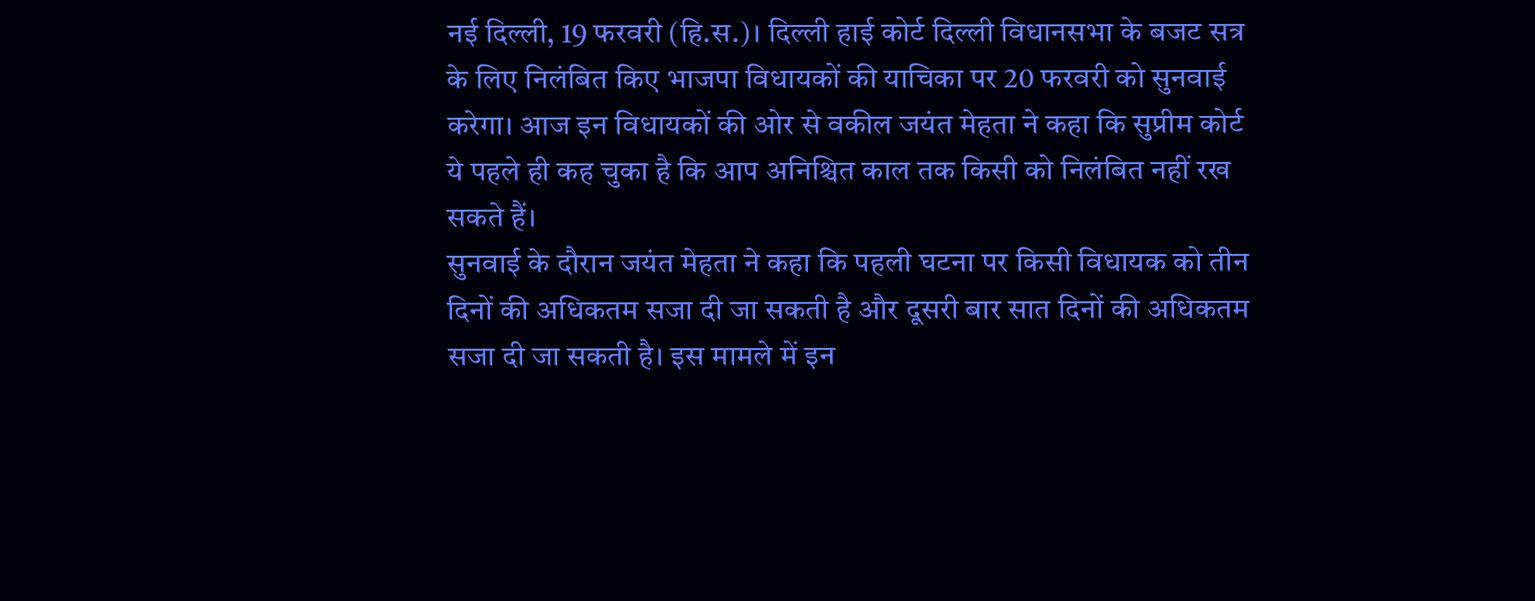नई दिल्ली, 19 फरवरी (हि.स.)। दिल्ली हाई कोर्ट दिल्ली विधानसभा के बजट सत्र के लिए निलंबित किए भाजपा विधायकों की याचिका पर 20 फरवरी को सुनवाई करेगा। आज इन विधायकों की ओर से वकील जयंत मेहता ने कहा कि सुप्रीम कोर्ट ये पहले ही कह चुका है कि आप अनिश्चित काल तक किसी को निलंबित नहीं रख सकते हैं।
सुनवाई के दौरान जयंत मेहता ने कहा कि पहली घटना पर किसी विधायक को तीन दिनों की अधिकतम सजा दी जा सकती है और दूसरी बार सात दिनों की अधिकतम सजा दी जा सकती है। इस मामले में इन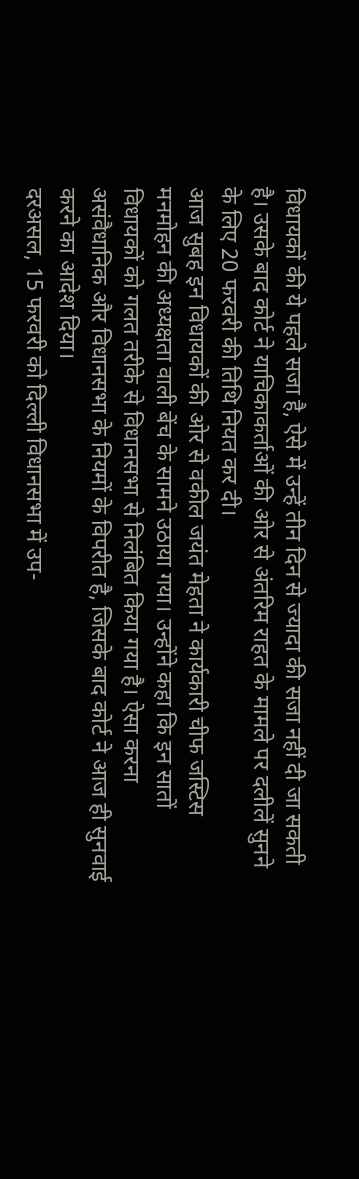विधायकों की ये पहले सजा है, ऐसे में उन्हें तीन दिन से ज्यादा की सजा नहीं दी जा सकती है। उसके बाद कोर्ट ने याचिकाकर्ताओं की ओर से अंतरिम राहत के मामले पर दलीलें सुनने के लिए 20 फरवरी की तिथि नियत कर दी।
आज सुबह इन विधायकों की ओर से वकील जयंत मेहता ने कार्यकारी चीफ जस्टिस मनमोहन की अध्यक्षता वाली बेंच के सामने उठाया गया। उन्होंने कहा कि इन सातों विधायकों को गलत तरीके से विधानसभा से निलंबित किया गया है। ऐसा करना असंवैधानिक और विधानसभा के नियमों के विपरीत है, जिसके बाद कोर्ट ने आज ही सुनवाई करने का आदेश दिया।
दरअसल, 15 फरवरी को दिल्ली विधानसभा में उप-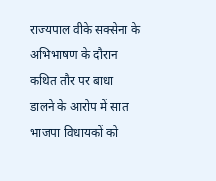राज्यपाल वीके सक्सेना के अभिभाषण के दौरान कथित तौर पर बाधा डालने के आरोप में सात भाजपा विधायकों को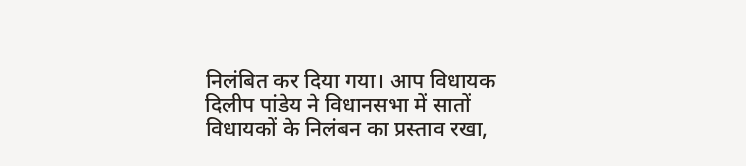निलंबित कर दिया गया। आप विधायक दिलीप पांडेय ने विधानसभा में सातों विधायकों के निलंबन का प्रस्ताव रखा,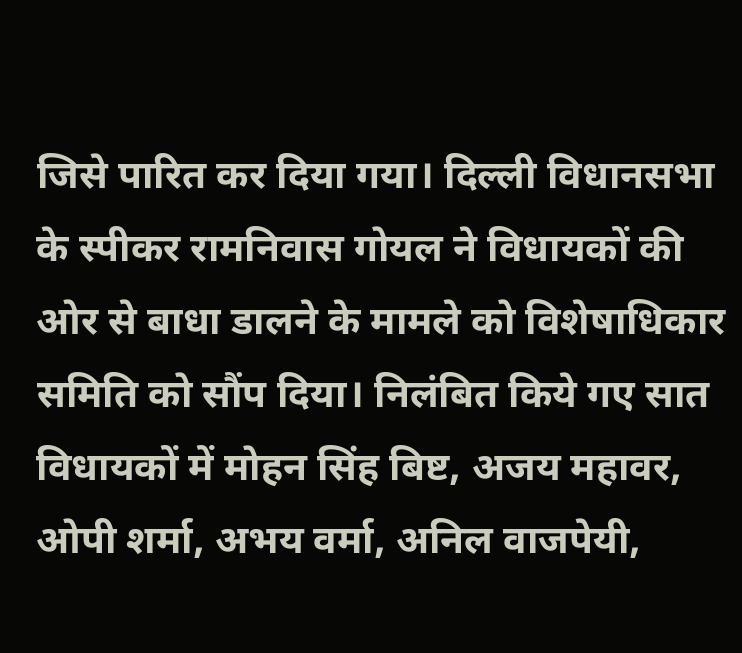जिसे पारित कर दिया गया। दिल्ली विधानसभा के स्पीकर रामनिवास गोयल ने विधायकों की ओर से बाधा डालने के मामले को विशेषाधिकार समिति को सौंप दिया। निलंबित किये गए सात विधायकों में मोहन सिंह बिष्ट, अजय महावर, ओपी शर्मा, अभय वर्मा, अनिल वाजपेयी,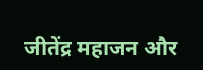जीतेंद्र महाजन और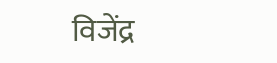विजेंद्र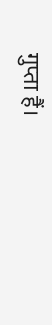गुप्ता हैं।